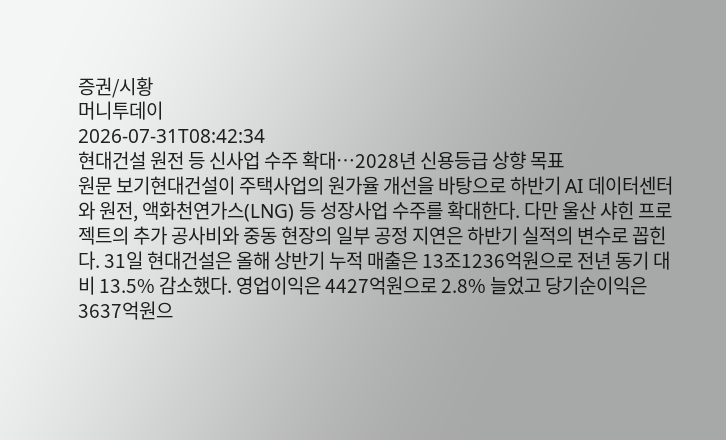증권/시황
머니투데이
2026-07-31T08:42:34
현대건설 원전 등 신사업 수주 확대…2028년 신용등급 상향 목표
원문 보기현대건설이 주택사업의 원가율 개선을 바탕으로 하반기 AI 데이터센터와 원전, 액화천연가스(LNG) 등 성장사업 수주를 확대한다. 다만 울산 샤힌 프로젝트의 추가 공사비와 중동 현장의 일부 공정 지연은 하반기 실적의 변수로 꼽힌다. 31일 현대건설은 올해 상반기 누적 매출은 13조1236억원으로 전년 동기 대비 13.5% 감소했다. 영업이익은 4427억원으로 2.8% 늘었고 당기순이익은 3637억원으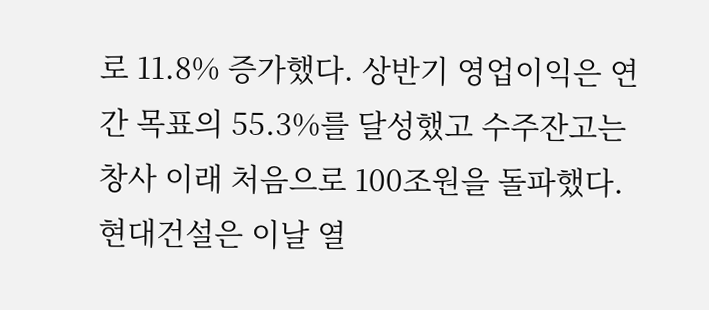로 11.8% 증가했다. 상반기 영업이익은 연간 목표의 55.3%를 달성했고 수주잔고는 창사 이래 처음으로 100조원을 돌파했다. 현대건설은 이날 열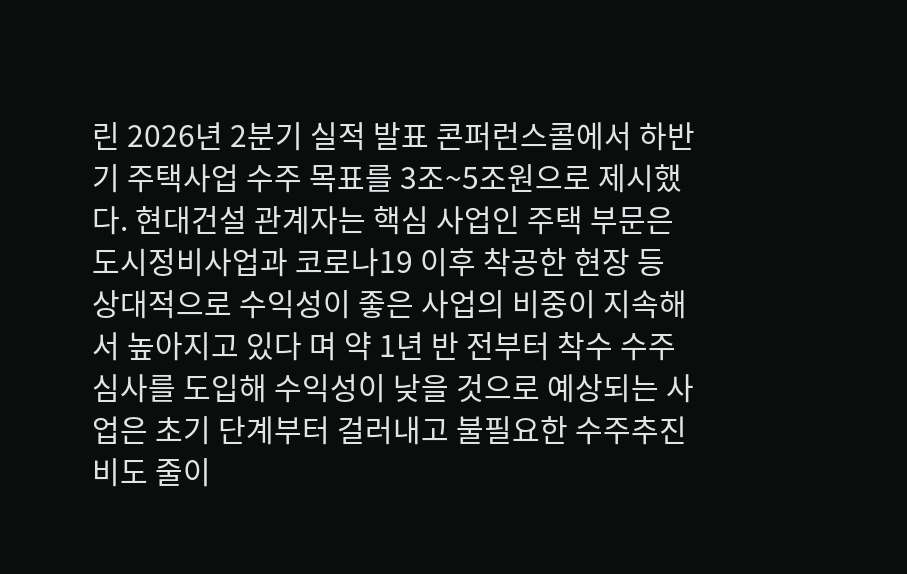린 2026년 2분기 실적 발표 콘퍼런스콜에서 하반기 주택사업 수주 목표를 3조~5조원으로 제시했다. 현대건설 관계자는 핵심 사업인 주택 부문은 도시정비사업과 코로나19 이후 착공한 현장 등 상대적으로 수익성이 좋은 사업의 비중이 지속해서 높아지고 있다 며 약 1년 반 전부터 착수 수주심사를 도입해 수익성이 낮을 것으로 예상되는 사업은 초기 단계부터 걸러내고 불필요한 수주추진비도 줄이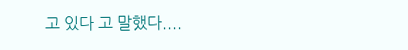고 있다 고 말했다....